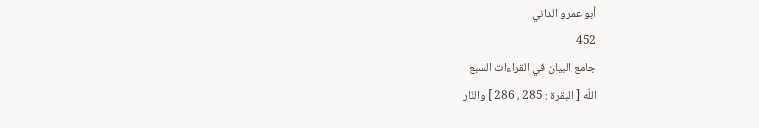أبو عمرو الداني
452
جامع البيان في القراءات السبع
اللّه [ البقرة : 285 ، 286 ] والنّار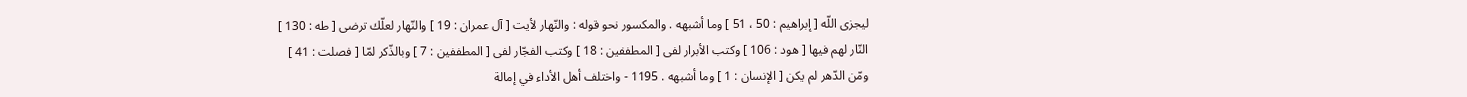ليجزى اللّه [ إبراهيم : 50 ، 51 ] وما أشبهه . والمكسور نحو قوله : والنّهار لأيت [ آل عمران : 19 ] والنّهار لعلّك ترضى [ طه : 130 ] النّار لهم فيها [ هود : 106 ] وكتب الأبرار لفى [ المطففين : 18 ] وكتب الفجّار لفى [ المطففين : 7 ] وبالذّكر لمّا [ فصلت : 41 ] ومّن الدّهر لم يكن [ الإنسان : 1 ] وما أشبهه . 1195 - واختلف أهل الأداء في إمالة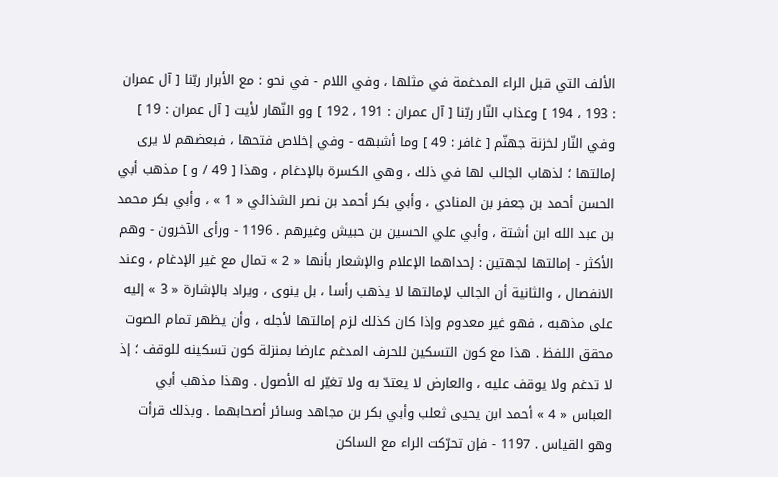الألف التي قبل الراء المدغمة في مثلها ، وفي اللام - في نحو : مع الأبرار ربّنا [ آل عمران : 193 ، 194 ] وعذاب النّار ربّنا [ آل عمران : 191 ، 192 ] وو النّهار لأيت [ آل عمران : 19 ] وفي النّار لخزنة جهنّم [ غافر : 49 ] وما أشبهه - وفي إخلاص فتحها ، فبعضهم لا يرى إمالتها ؛ لذهاب الجالب لها في ذلك ، وهي الكسرة بالإدغام ، وهذا [ 49 / و ] مذهب أبي الحسن أحمد بن جعفر بن المنادي ، وأبي بكر أحمد بن نصر الشذائي « 1 » ، وأبي بكر محمد بن عبد الله ابن أشتة ، وأبي علي الحسين بن حبيش وغيرهم . 1196 - ورأى الآخرون - وهم الأكثر - إمالتها لجهتين : إحداهما الإعلام والإشعار بأنها « 2 » تمال مع غير الإدغام ، وعند الانفصال ، والثانية أن الجالب لإمالتها لا يذهب رأسا ، بل ينوى ، ويراد بالإشارة « 3 » إليه على مذهبه ، فهو غير معدوم وإذا كان كذلك لزم إمالتها لأجله ، وأن يظهر تمام الصوت محقق اللفظ . هذا مع كون التسكين للحرف المدغم عارضا بمنزلة كون تسكينه للوقف ؛ إذ لا تدغم ولا يوقف عليه ، والعارض لا يعتدّ به ولا تغيّر له الأصول . وهذا مذهب أبي العباس « 4 » أحمد ابن يحيى ثعلب وأبي بكر بن مجاهد وسائر أصحابهما . وبذلك قرأت وهو القياس . 1197 - فإن تحرّكت الراء مع الساكن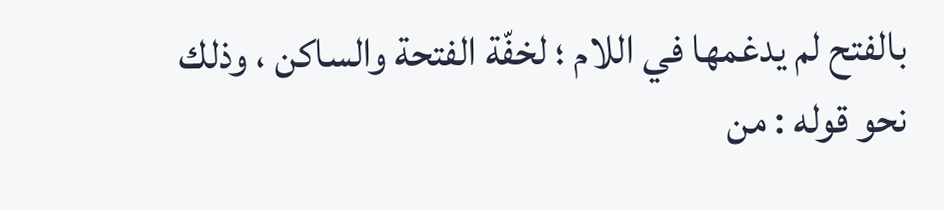بالفتح لم يدغمها في اللام ؛ لخفّة الفتحة والساكن ، وذلك نحو قوله : من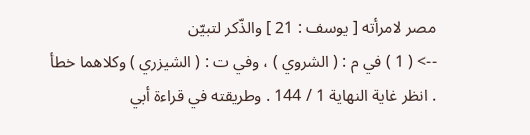مصر لامرأته [ يوسف : 21 ] والذّكر لتبيّن
--> ( 1 ) في م : ( الشروي ) ، وفي ت : ( الشيزري ) وكلاهما خطأ . انظر غاية النهاية 1 / 144 . وطريقته في قراءة أبي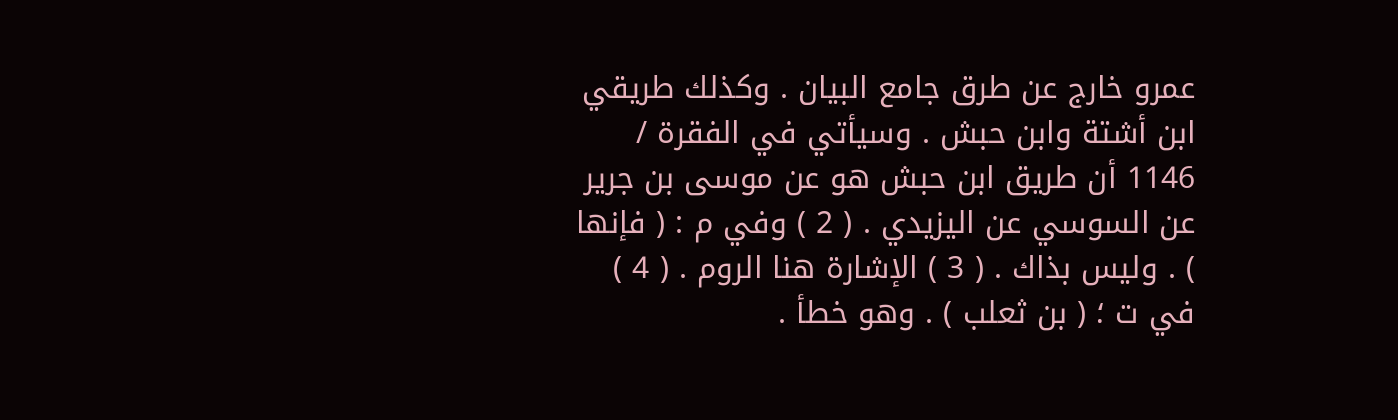عمرو خارج عن طرق جامع البيان . وكذلك طريقي ابن أشتة وابن حبش . وسيأتي في الفقرة / 1146 أن طريق ابن حبش هو عن موسى بن جرير عن السوسي عن اليزيدي . ( 2 ) وفي م : ( فإنها ) . وليس بذاك . ( 3 ) الإشارة هنا الروم . ( 4 ) في ت ؛ ( بن ثعلب ) . وهو خطأ .